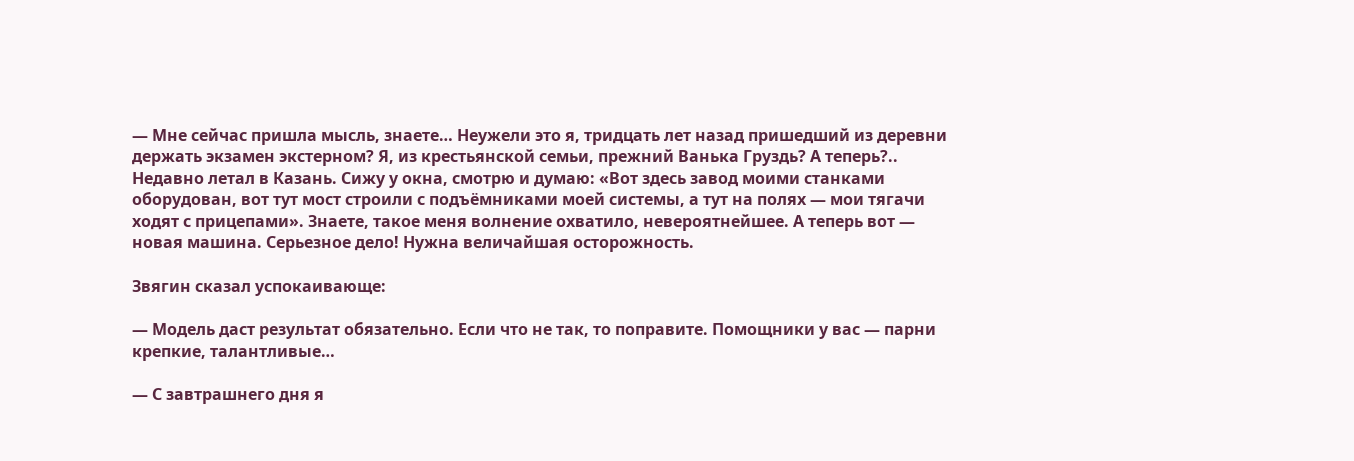— Мне сейчас пришла мысль, знаете… Неужели это я, тридцать лет назад пришедший из деревни держать экзамен экстерном? Я, из крестьянской семьи, прежний Ванька Груздь? А теперь?.. Недавно летал в Казань. Сижу у окна, смотрю и думаю: «Вот здесь завод моими станками оборудован, вот тут мост строили с подъёмниками моей системы, а тут на полях — мои тягачи ходят с прицепами». Знаете, такое меня волнение охватило, невероятнейшее. А теперь вот — новая машина. Серьезное дело! Нужна величайшая осторожность.

Звягин сказал успокаивающе:

— Модель даст результат обязательно. Если что не так, то поправите. Помощники у вас — парни крепкие, талантливые…

— С завтрашнего дня я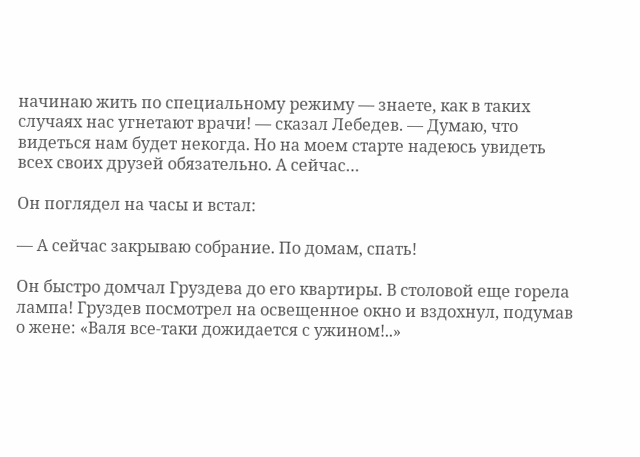начинаю жить по специальному режиму — знаете, как в таких случаях нас угнетают врачи! — сказал Лебедев. — Думаю, что видеться нам будет некогда. Но на моем старте надеюсь увидеть всех своих друзей обязательно. А сейчас…

Он поглядел на часы и встал:

— А сейчас закрываю собрание. По домам, спать!

Он быстро домчал Груздева до его квартиры. В столовой еще горела лампа! Груздев посмотрел на освещенное окно и вздохнул, подумав о жене: «Валя все-таки дожидается с ужином!..»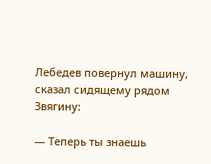Лебедев повернул машину, сказал сидящему рядом Звягину:

— Теперь ты знаешь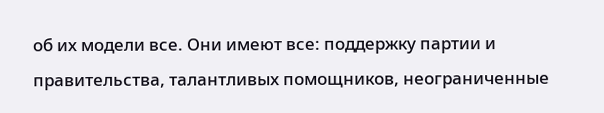об их модели все. Они имеют все: поддержку партии и правительства, талантливых помощников, неограниченные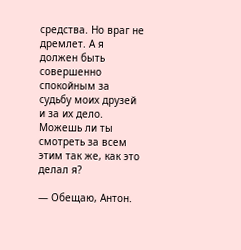средства. Но враг не дремлет. А я должен быть совершенно спокойным за судьбу моих друзей и за их дело. Можешь ли ты смотреть за всем этим так же, как это делал я?

— Обещаю, Антон.